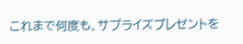これまで何度も、サプライズプレゼントを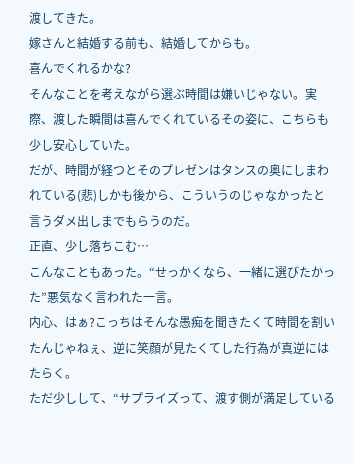渡してきた。
嫁さんと結婚する前も、結婚してからも。
喜んでくれるかな?
そんなことを考えながら選ぶ時間は嫌いじゃない。実際、渡した瞬間は喜んでくれているその姿に、こちらも少し安心していた。
だが、時間が経つとそのプレゼンはタンスの奥にしまわれている(悲)しかも後から、こういうのじゃなかったと言うダメ出しまでもらうのだ。
正直、少し落ちこむ…
こんなこともあった。“せっかくなら、一緒に選びたかった”悪気なく言われた一言。
内心、はぁ?こっちはそんな愚痴を聞きたくて時間を割いたんじゃねぇ、逆に笑顔が見たくてした行為が真逆にはたらく。
ただ少しして、“サプライズって、渡す側が満足している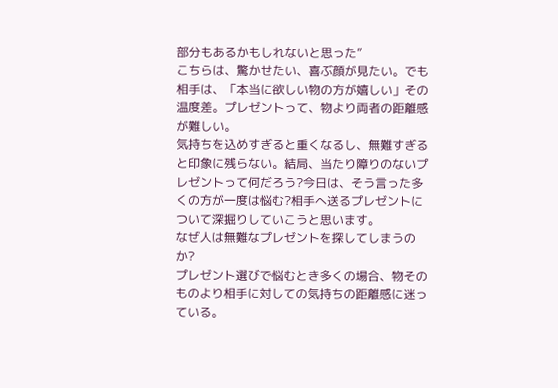部分もあるかもしれないと思った”
こちらは、驚かせたい、喜ぶ顔が見たい。でも相手は、「本当に欲しい物の方が嬉しい」その温度差。プレゼントって、物より両者の距離感が難しい。
気持ちを込めすぎると重くなるし、無難すぎると印象に残らない。結局、当たり障りのないプレゼントって何だろう?今日は、そう言った多くの方が一度は悩む?相手へ送るプレゼントについて深掘りしていこうと思います。
なぜ人は無難なプレゼントを探してしまうのか?
プレゼント選びで悩むとき多くの場合、物そのものより相手に対しての気持ちの距離感に迷っている。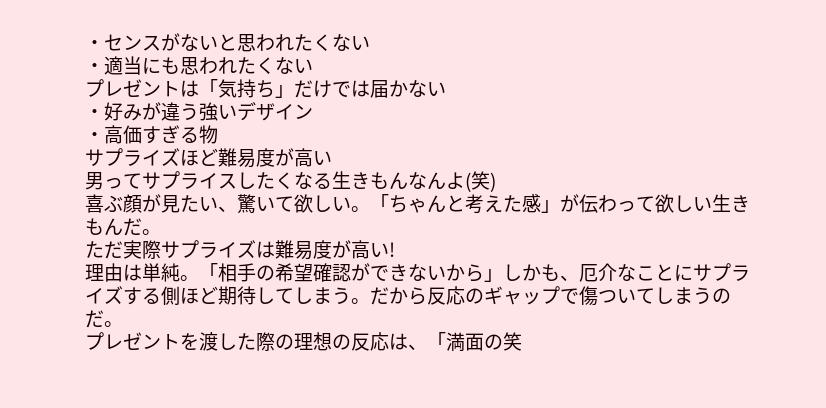・センスがないと思われたくない
・適当にも思われたくない
プレゼントは「気持ち」だけでは届かない
・好みが違う強いデザイン
・高価すぎる物
サプライズほど難易度が高い
男ってサプライスしたくなる生きもんなんよ(笑)
喜ぶ顔が見たい、驚いて欲しい。「ちゃんと考えた感」が伝わって欲しい生きもんだ。
ただ実際サプライズは難易度が高い!
理由は単純。「相手の希望確認ができないから」しかも、厄介なことにサプライズする側ほど期待してしまう。だから反応のギャップで傷ついてしまうのだ。
プレゼントを渡した際の理想の反応は、「満面の笑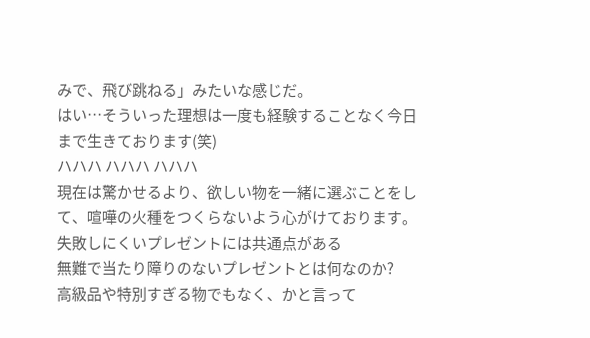みで、飛び跳ねる」みたいな感じだ。
はい…そういった理想は一度も経験することなく今日まで生きております(笑)
ハハハ ハハハ ハハハ
現在は驚かせるより、欲しい物を一緒に選ぶことをして、喧嘩の火種をつくらないよう心がけております。
失敗しにくいプレゼントには共通点がある
無難で当たり障りのないプレゼントとは何なのか?
高級品や特別すぎる物でもなく、かと言って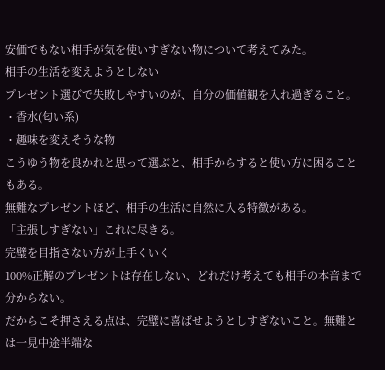安価でもない相手が気を使いすぎない物について考えてみた。
相手の生活を変えようとしない
プレゼント選びで失敗しやすいのが、自分の価値観を入れ過ぎること。
・香水(匂い系)
・趣味を変えそうな物
こうゆう物を良かれと思って選ぶと、相手からすると使い方に困ることもある。
無難なプレゼントほど、相手の生活に自然に入る特徴がある。
「主張しすぎない」これに尽きる。
完璧を目指さない方が上手くいく
100%正解のプレゼントは存在しない、どれだけ考えても相手の本音まで分からない。
だからこそ押さえる点は、完璧に喜ばせようとしすぎないこと。無難とは一見中途半端な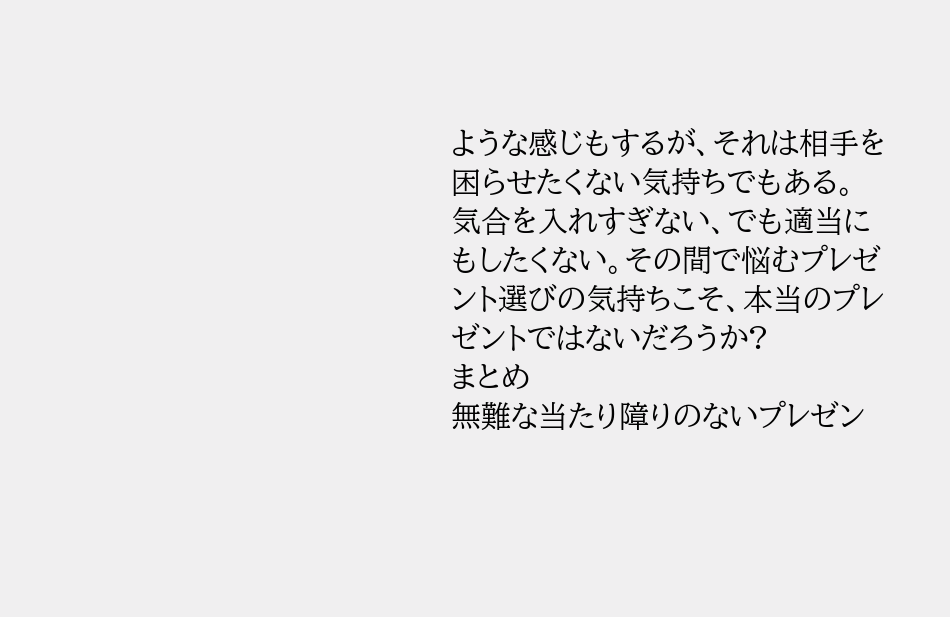ような感じもするが、それは相手を困らせたくない気持ちでもある。
気合を入れすぎない、でも適当にもしたくない。その間で悩むプレゼント選びの気持ちこそ、本当のプレゼントではないだろうか?
まとめ
無難な当たり障りのないプレゼン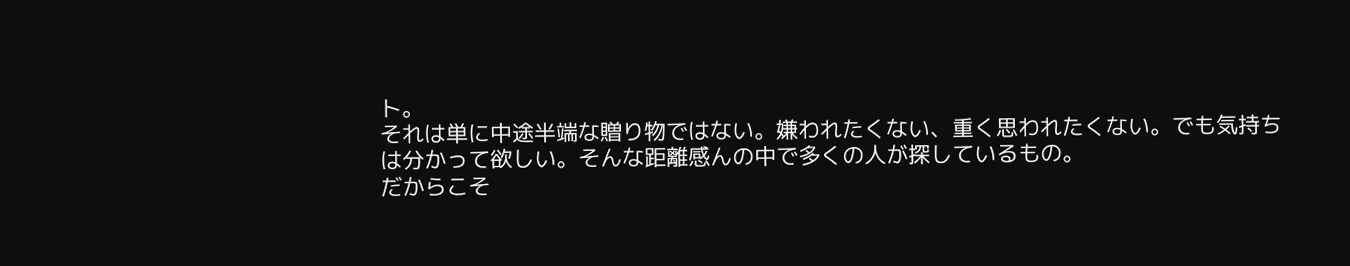ト。
それは単に中途半端な贈り物ではない。嫌われたくない、重く思われたくない。でも気持ちは分かって欲しい。そんな距離感んの中で多くの人が探しているもの。
だからこそ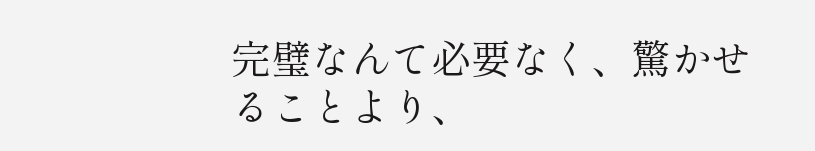完璧なんて必要なく、驚かせることより、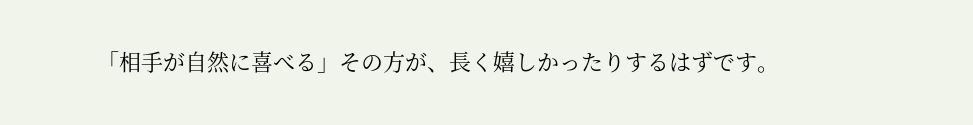「相手が自然に喜べる」その方が、長く嬉しかったりするはずです。